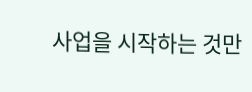사업을 시작하는 것만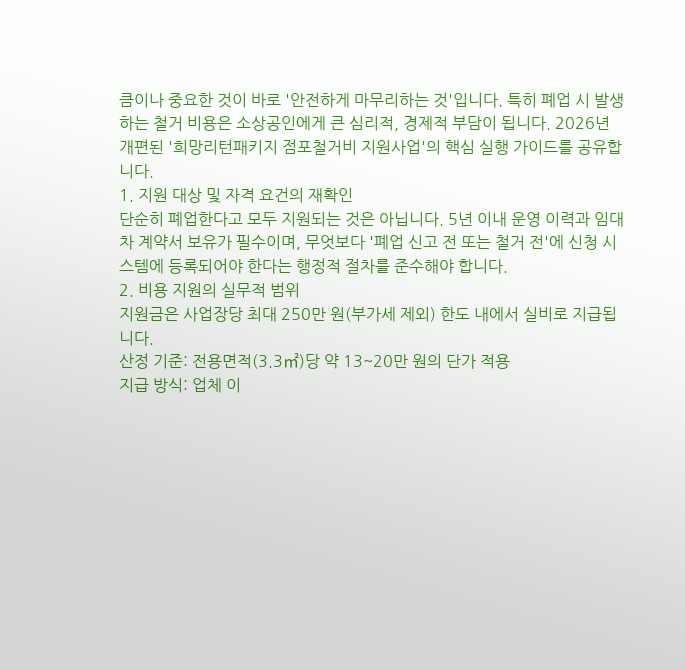큼이나 중요한 것이 바로 '안전하게 마무리하는 것'입니다. 특히 폐업 시 발생하는 철거 비용은 소상공인에게 큰 심리적, 경제적 부담이 됩니다. 2026년 개편된 '희망리턴패키지 점포철거비 지원사업'의 핵심 실행 가이드를 공유합니다.
1. 지원 대상 및 자격 요건의 재확인
단순히 폐업한다고 모두 지원되는 것은 아닙니다. 5년 이내 운영 이력과 임대차 계약서 보유가 필수이며, 무엇보다 '폐업 신고 전 또는 철거 전'에 신청 시스템에 등록되어야 한다는 행정적 절차를 준수해야 합니다.
2. 비용 지원의 실무적 범위
지원금은 사업장당 최대 250만 원(부가세 제외) 한도 내에서 실비로 지급됩니다.
산정 기준: 전용면적(3.3㎡)당 약 13~20만 원의 단가 적용
지급 방식: 업체 이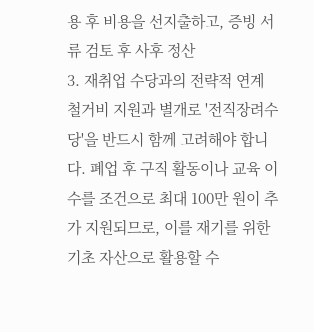용 후 비용을 선지출하고, 증빙 서류 검토 후 사후 정산
3. 재취업 수당과의 전략적 연계
철거비 지원과 별개로 '전직장려수당'을 반드시 함께 고려해야 합니다. 폐업 후 구직 활동이나 교육 이수를 조건으로 최대 100만 원이 추가 지원되므로, 이를 재기를 위한 기초 자산으로 활용할 수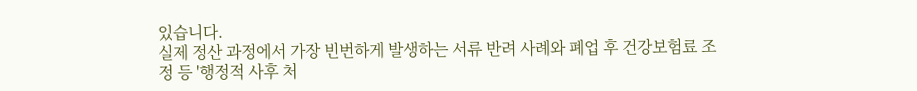있습니다.
실제 정산 과정에서 가장 빈번하게 발생하는 서류 반려 사례와 폐업 후 건강보험료 조정 등 '행정적 사후 처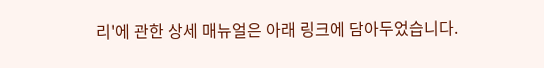리'에 관한 상세 매뉴얼은 아래 링크에 담아두었습니다.